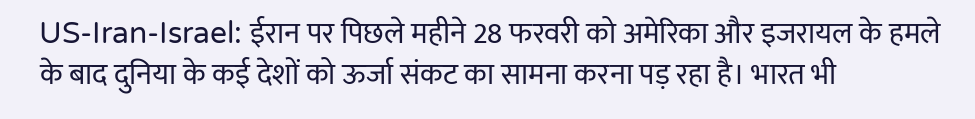US-Iran-Israel: ईरान पर पिछले महीने 28 फरवरी को अमेरिका और इजरायल के हमले के बाद दुनिया के कई देशों को ऊर्जा संकट का सामना करना पड़ रहा है। भारत भी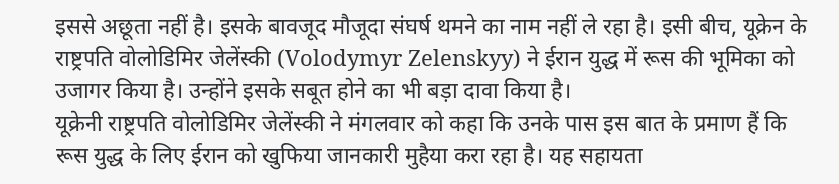इससे अछूता नहीं है। इसके बावजूद मौजूदा संघर्ष थमने का नाम नहीं ले रहा है। इसी बीच, यूक्रेन के राष्ट्रपति वोलोडिमिर जेलेंस्की (Volodymyr Zelenskyy) ने ईरान युद्ध में रूस की भूमिका को उजागर किया है। उन्होंने इसके सबूत होने का भी बड़ा दावा किया है।
यूक्रेनी राष्ट्रपति वोलोडिमिर जेलेंस्की ने मंगलवार को कहा कि उनके पास इस बात के प्रमाण हैं कि रूस युद्ध के लिए ईरान को खुफिया जानकारी मुहैया करा रहा है। यह सहायता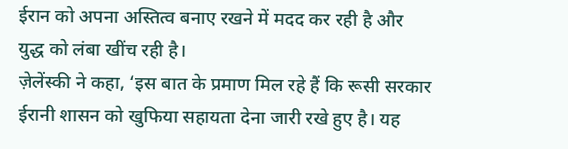ईरान को अपना अस्तित्व बनाए रखने में मदद कर रही है और युद्ध को लंबा खींच रही है।
ज़ेलेंस्की ने कहा, ‘इस बात के प्रमाण मिल रहे हैं कि रूसी सरकार ईरानी शासन को खुफिया सहायता देना जारी रखे हुए है। यह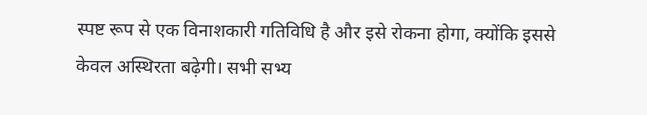स्पष्ट रूप से एक विनाशकारी गतिविधि है और इसे रोकना होगा, क्योंकि इससे केवल अस्थिरता बढ़ेगी। सभी सभ्य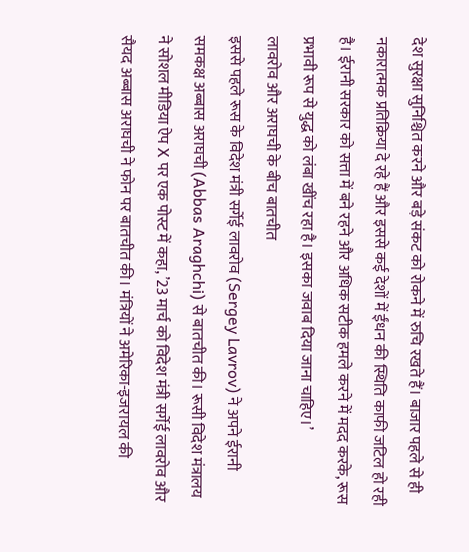देश सुरक्षा सुनिश्चित करने और बड़े संकट को रोकने में रुचि रखते हैं। बाजार पहले से ही नकारात्मक प्रतिक्रिया दे रहे हैं और इससे कई देशों में ईंधन की स्थिति काफी जटिल हो रही है। ईरानी सरकार को सत्ता में बने रहने और अधिक सटीक हमले करने में मदद करके, रूस प्रभावी रूप से युद्ध को लंबा खींच रहा है। इसका जवाब दिया जाना चाहिए।’
लावरोव और अराघची के बीच बातचीत
इससे पहले रूस के विदेश मंत्री सर्गेई लावरोव (Sergey Lavrov) ने अपने ईरानी समकक्ष अब्बास अराघची (Abbas Araghchi) से बातचीत की। रूसी विदेश मंत्रालय ने सोशल मीडिया ऐप X पर एक पोस्ट में कहा, ’23 मार्च को विदेश मंत्री सर्गेई लावरोव और सैयद अब्बास अराघची ने फोन पर बातचीत की। मंत्रियों ने अमेरिका-इजरायल की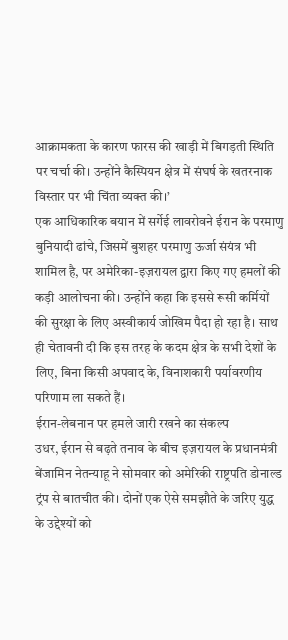आक्रामकता के कारण फारस की खाड़ी में बिगड़ती स्थिति पर चर्चा की। उन्होंने कैस्पियन क्षेत्र में संघर्ष के खतरनाक विस्तार पर भी चिंता व्यक्त की।’
एक आधिकारिक बयान में सर्गेई लावरोवने ईरान के परमाणु बुनियादी ढांचे, जिसमें बुशहर परमाणु ऊर्जा संयंत्र भी शामिल है, पर अमेरिका-इज़रायल द्वारा किए गए हमलों की कड़ी आलोचना की। उन्होंने कहा कि इससे रूसी कर्मियों की सुरक्षा के लिए अस्वीकार्य जोखिम पैदा हो रहा है। साथ ही चेतावनी दी कि इस तरह के कदम क्षेत्र के सभी देशों के लिए, बिना किसी अपवाद के, विनाशकारी पर्यावरणीय परिणाम ला सकते हैं।
ईरान-लेबनान पर हमले जारी रखने का संकल्प
उधर, ईरान से बढ़ते तनाव के बीच इज़रायल के प्रधानमंत्री बेंजामिन नेतन्याहू ने सोमवार को अमेरिकी राष्ट्रपति डोनाल्ड ट्रंप से बातचीत की। दोनों एक ऐसे समझौते के जरिए युद्ध के उद्देश्यों को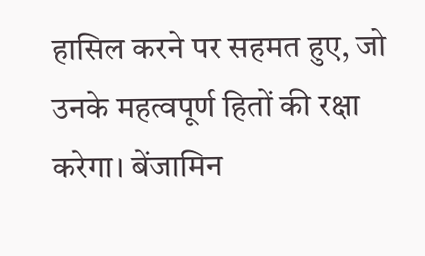हासिल करने पर सहमत हुए, जो उनके महत्वपूर्ण हितों की रक्षा करेगा। बेंजामिन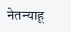नेतन्याहू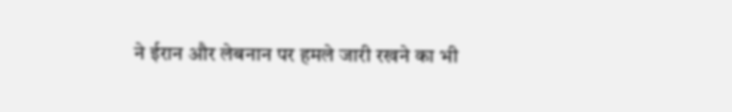ने ईरान और लेबनान पर हमले जारी रखने का भी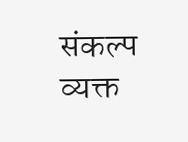संकल्प व्यक्त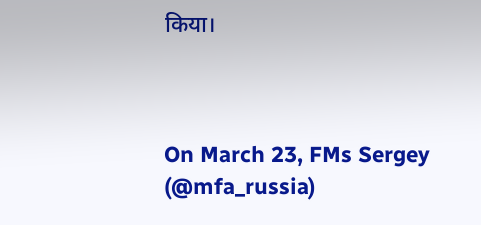किया।



On March 23, FMs Sergey
(@mfa_russia)